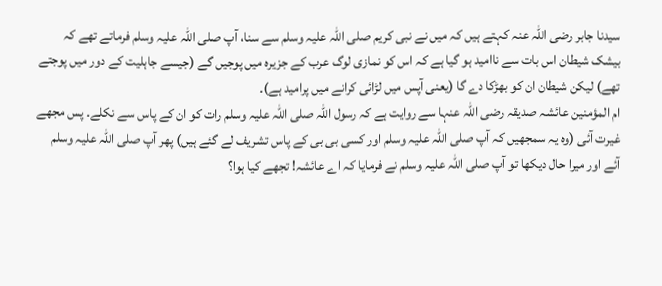سیدنا جابر رضی اللہ عنہ کہتے ہیں کہ میں نے نبی کریم صلی اللہ علیہ وسلم سے سنا، آپ صلی اللہ علیہ وسلم فرماتے تھے کہ بیشک شیطان اس بات سے ناامید ہو گیا ہے کہ اس کو نمازی لوگ عرب کے جزیرہ میں پوجیں گے (جیسے جاہلیت کے دور میں پوجتے تھے) لیکن شیطان ان کو بھڑکا دے گا (یعنی آپس میں لڑائی کرانے میں پرامید ہے)۔
ام المؤمنین عائشہ صدیقہ رضی اللہ عنہا سے روایت ہے کہ رسول اللہ صلی اللہ علیہ وسلم رات کو ان کے پاس سے نکلے۔ پس مجھے غیرت آئی (وہ یہ سمجھیں کہ آپ صلی اللہ علیہ وسلم اور کسی بی بی کے پاس تشریف لے گئے ہیں) پھر آپ صلی اللہ علیہ وسلم آئے اور میرا حال دیکھا تو آپ صلی اللہ علیہ وسلم نے فرمایا کہ اے عائشہ! تجھے کیا ہوا؟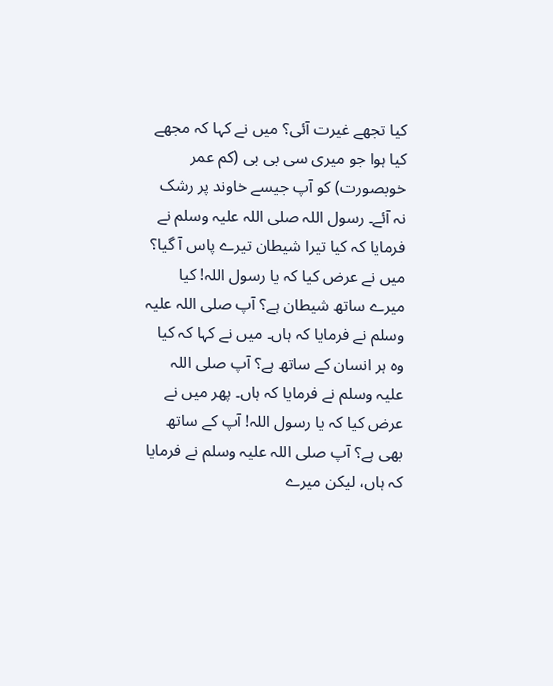کیا تجھے غیرت آئی؟ میں نے کہا کہ مجھے کیا ہوا جو میری سی بی بی (کم عمر خوبصورت) کو آپ جیسے خاوند پر رشک نہ آئے۔ رسول اللہ صلی اللہ علیہ وسلم نے فرمایا کہ کیا تیرا شیطان تیرے پاس آ گیا؟ میں نے عرض کیا کہ یا رسول اللہ! کیا میرے ساتھ شیطان ہے؟ آپ صلی اللہ علیہ وسلم نے فرمایا کہ ہاں۔ میں نے کہا کہ کیا وہ ہر انسان کے ساتھ ہے؟ آپ صلی اللہ علیہ وسلم نے فرمایا کہ ہاں۔ پھر میں نے عرض کیا کہ یا رسول اللہ! آپ کے ساتھ بھی ہے؟ آپ صلی اللہ علیہ وسلم نے فرمایا کہ ہاں، لیکن میرے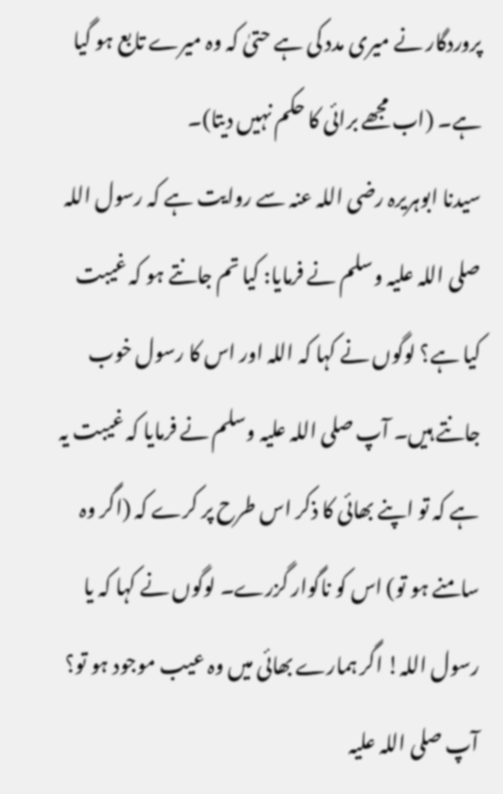پروردگار نے میری مدد کی ہے حتیٰ کہ وہ میرے تابع ہو گیا ہے۔ (اب مجھے برائی کا حکم نہیں دیتا)۔
سیدنا ابوہریرہ رضی اللہ عنہ سے روایت ہے کہ رسول اللہ صلی اللہ علیہ وسلم نے فرمایا: کیا تم جانتے ہو کہ غیبت کیا ہے؟ لوگوں نے کہا کہ اللہ اور اس کا رسول خوب جانتے ہیں۔ آپ صلی اللہ علیہ وسلم نے فرمایا کہ غیبت یہ ہے کہ تو اپنے بھائی کا ذکر اس طرح پر کرے کہ (اگر وہ سامنے ہو تو) اس کو ناگوار گزرے۔ لوگوں نے کہا کہ یا رسول اللہ! اگر ہمارے بھائی میں وہ عیب موجود ہو تو؟ آپ صلی اللہ علیہ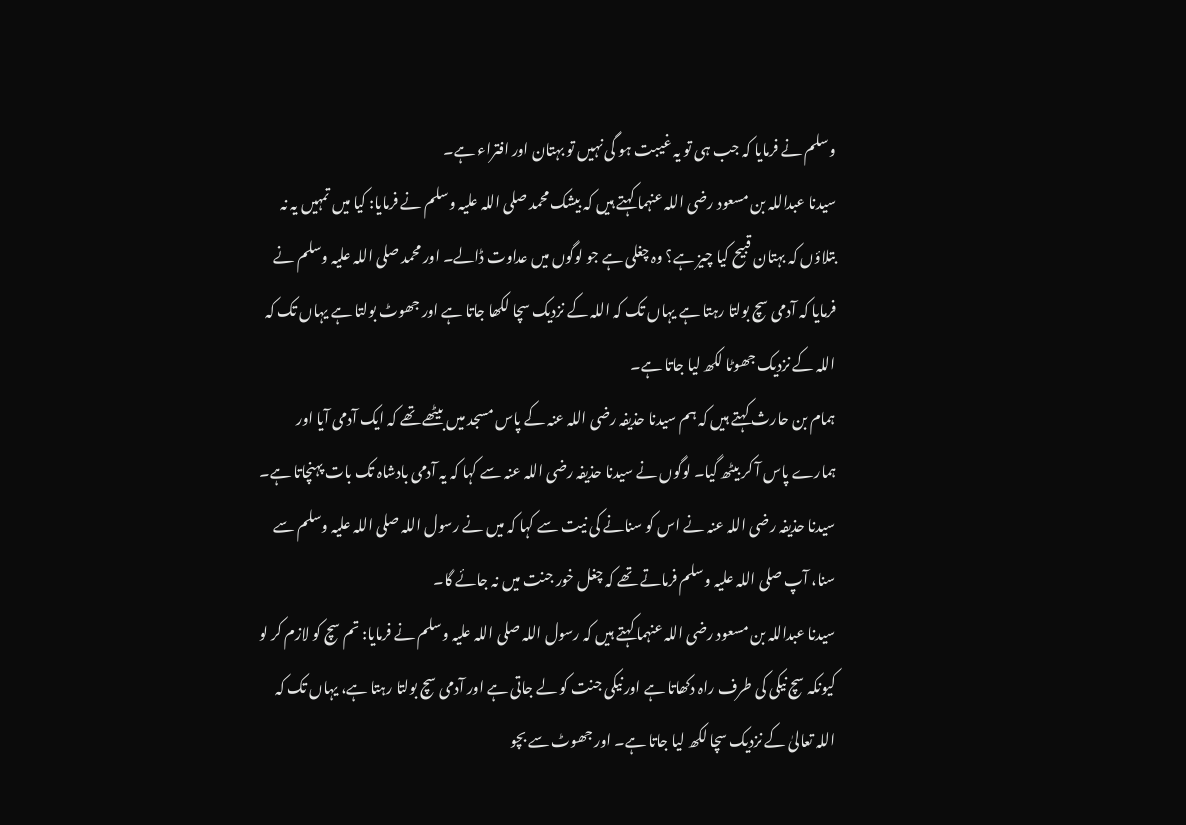وسلم نے فرمایا کہ جب ہی تو یہ غیبت ہو گی نہیں تو بہتان اور افتراء ہے۔
سیدنا عبداللہ بن مسعود رضی اللہ عنہما کہتے ہیں کہ بیشک محمد صلی اللہ علیہ وسلم نے فرمایا: کیا میں تمہیں یہ نہ بتلاؤں کہ بہتان قبیح کیا چیز ہے؟ وہ چغلی ہے جو لوگوں میں عداوت ڈالے۔ اور محمد صلی اللہ علیہ وسلم نے فرمایا کہ آدمی سچ بولتا رہتا ہے یہاں تک کہ اللہ کے نزدیک سچا لکھا جاتا ہے اور جھوٹ بولتا ہے یہاں تک کہ اللہ کے نزدیک جھوٹا لکھ لیا جاتا ہے۔
ہمام بن حارث کہتے ہیں کہ ہم سیدنا حذیفہ رضی اللہ عنہ کے پاس مسجد میں بیٹھے تھے کہ ایک آدمی آیا اور ہمارے پاس آ کر بیٹھ گیا۔ لوگوں نے سیدنا حذیفہ رضی اللہ عنہ سے کہا کہ یہ آدمی بادشاہ تک بات پہنچاتا ہے۔ سیدنا حذیفہ رضی اللہ عنہ نے اس کو سنانے کی نیت سے کہا کہ میں نے رسول اللہ صلی اللہ علیہ وسلم سے سنا، آپ صلی اللہ علیہ وسلم فرماتے تھے کہ چغل خور جنت میں نہ جائے گا۔
سیدنا عبداللہ بن مسعود رضی اللہ عنہما کہتے ہیں کہ رسول اللہ صلی اللہ علیہ وسلم نے فرمایا: تم سچ کو لازم کر لو کیونکہ سچ نیکی کی طرف راہ دکھاتا ہے اور نیکی جنت کو لے جاتی ہے اور آدمی سچ بولتا رہتا ہے، یہاں تک کہ اللہ تعالیٰ کے نزدیک سچا لکھ لیا جاتا ہے۔ اور جھوٹ سے بچو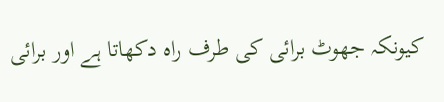کیونکہ جھوٹ برائی کی طرف راہ دکھاتا ہے اور برائی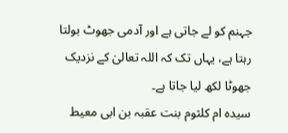جہنم کو لے جاتی ہے اور آدمی جھوٹ بولتا رہتا ہے، یہاں تک کہ اللہ تعالیٰ کے نزدیک جھوٹا لکھ لیا جاتا ہے۔
سیدہ ام کلثوم بنت عقبہ بن ابی معیط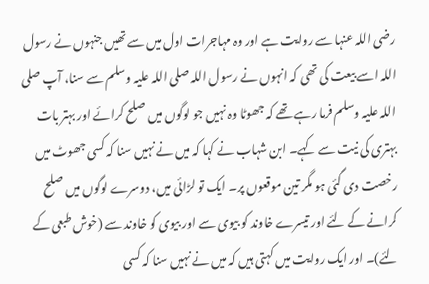رضی اللہ عنہا سے روایت ہے اور وہ مہاجرات اول میں سے تھیں جنہوں نے رسول اللہ اسے بیعت کی تھی کہ انہوں نے رسول اللہ صلی اللہ علیہ وسلم سے سنا، آپ صلی اللہ علیہ وسلم فرما رہے تھے کہ جھوٹا وہ نہیں جو لوگوں میں صلح کرائے اور بہتر بات بہتری کی نیت سے کہے۔ ابن شہاب نے کہا کہ میں نے نہیں سنا کہ کسی جھوٹ میں رخصت دی گئی ہو مگر تین موقعوں پر۔ ایک تو لڑائی میں، دوسرے لوگوں میں صلح کرانے کے لئے اور تیسرے خاوند کو بیوی سے اور بیوی کو خاوند سے (خوش طبعی کے لئے)۔ اور ایک روایت میں کہتی ہیں کہ میں نے نہیں سنا کہ کسی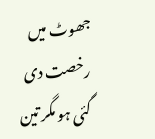جھوٹ میں رخصت دی گئی ہو مگر تین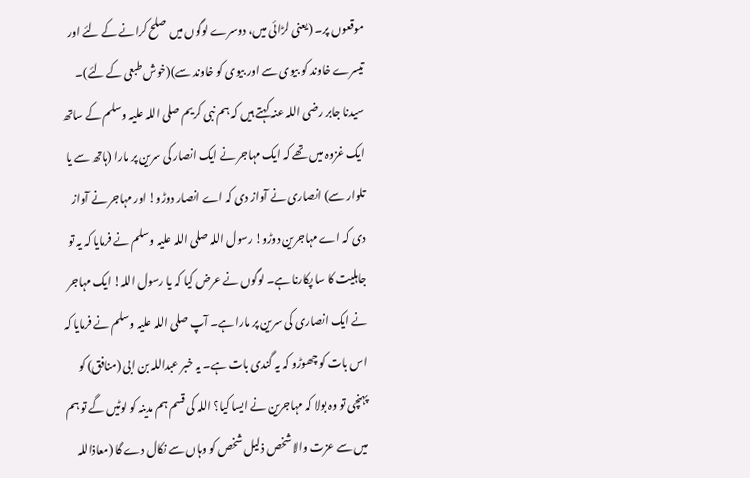موقعوں پر۔ (یعنی لڑائی میں، دوسرے لوگوں میں صلح کرانے کے لئے اور تیسرے خاوند کو بیوی سے اور بیوی کو خاوند سے)(خوش طبعی کے لئے)۔
سیدنا جابر رضی اللہ عنہ کہتے ہیں کہ ہم نبی کریم صلی اللہ علیہ وسلم کے ساتھ ایک غزوہ میں تھے کہ ایک مہاجر نے ایک انصار کی سرین پر مارا (ہاتھ سے یا تلوار سے) انصاری نے آواز دی کہ اے انصار دوڑو! اور مہاجر نے آواز دی کہ اے مہاجرین دوڑو! رسول اللہ صلی اللہ علیہ وسلم نے فرمایا کہ یہ تو جاہلیت کا سا پکارنا ہے۔ لوگوں نے عرض کیا کہ یا رسول اللہ! ایک مہاجر نے ایک انصاری کی سرین پر مارا ہے۔ آپ صلی اللہ علیہ وسلم نے فرمایا کہ اس بات کو چھوڑو کہ یہ گندی بات ہے۔ یہ خبر عبداللہ بن ابی (منافق) کو پہنچی تو وہ بولا کہ مہاجرین نے ایسا کیا؟ اللہ کی قسم ہم مدینہ کو لوٹیں گے تو ہم میں سے عزت والا شخص ذلیل شخص کو وہاں سے نکال دے گا (معاذاللہ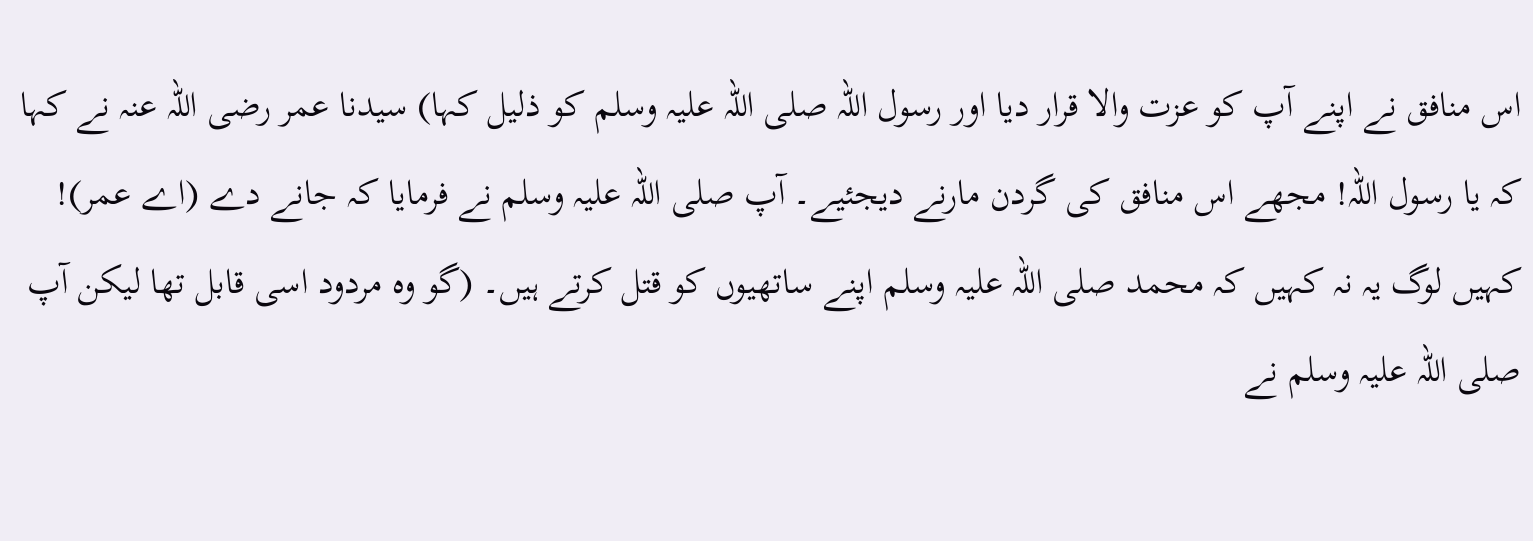اس منافق نے اپنے آپ کو عزت والا قرار دیا اور رسول اللہ صلی اللہ علیہ وسلم کو ذلیل کہا) سیدنا عمر رضی اللہ عنہ نے کہا کہ یا رسول اللہ! مجھے اس منافق کی گردن مارنے دیجئیے۔ آپ صلی اللہ علیہ وسلم نے فرمایا کہ جانے دے (اے عمر)! کہیں لوگ یہ نہ کہیں کہ محمد صلی اللہ علیہ وسلم اپنے ساتھیوں کو قتل کرتے ہیں۔ (گو وہ مردود اسی قابل تھا لیکن آپ صلی اللہ علیہ وسلم نے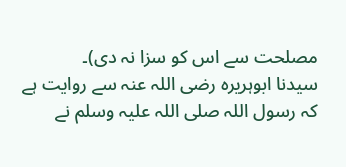مصلحت سے اس کو سزا نہ دی)۔
سیدنا ابوہریرہ رضی اللہ عنہ سے روایت ہے کہ رسول اللہ صلی اللہ علیہ وسلم نے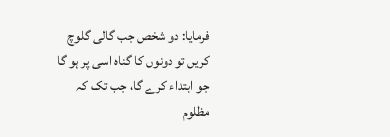فرمایا: دو شخص جب گالی گلوچ کریں تو دونوں کا گناہ اسی پر ہو گا جو ابتداء کرے گا، جب تک کہ مظلوم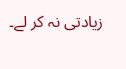زیادتی نہ کر لے۔